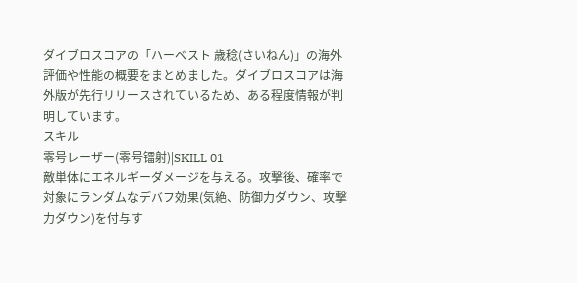ダイブロスコアの「ハーベスト 歳稔(さいねん)」の海外評価や性能の概要をまとめました。ダイブロスコアは海外版が先行リリースされているため、ある程度情報が判明しています。
スキル
零号レーザー(零号镭射)|SKILL 01
敵単体にエネルギーダメージを与える。攻撃後、確率で対象にランダムなデバフ効果(気絶、防御力ダウン、攻撃力ダウン)を付与す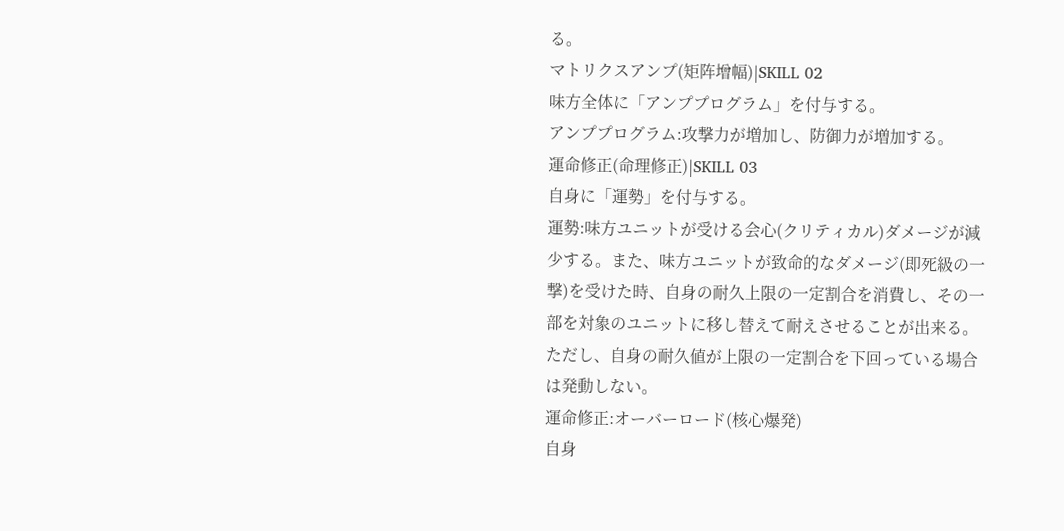る。
マトリクスアンプ(矩阵增幅)|SKILL 02
味方全体に「アンププログラム」を付与する。
アンププログラム:攻撃力が増加し、防御力が増加する。
運命修正(命理修正)|SKILL 03
自身に「運勢」を付与する。
運勢:味方ユニットが受ける会心(クリティカル)ダメージが減少する。また、味方ユニットが致命的なダメージ(即死級の一撃)を受けた時、自身の耐久上限の一定割合を消費し、その一部を対象のユニットに移し替えて耐えさせることが出来る。ただし、自身の耐久値が上限の一定割合を下回っている場合は発動しない。
運命修正:オーバーロード(核心爆発)
自身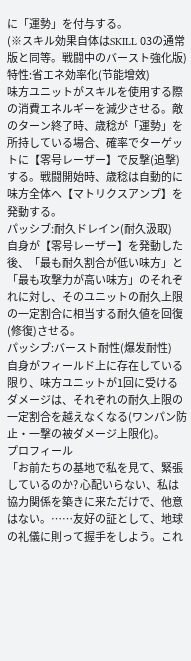に「運勢」を付与する。
(※スキル効果自体はSKILL 03の通常版と同等。戦闘中のバースト強化版)
特性:省エネ効率化(节能增效)
味方ユニットがスキルを使用する際の消費エネルギーを減少させる。敵のターン終了時、歳稔が「運勢」を所持している場合、確率でターゲットに【零号レーザー】で反撃(追撃)する。戦闘開始時、歳稔は自動的に味方全体へ【マトリクスアンプ】を発動する。
パッシブ:耐久ドレイン(耐久汲取)
自身が【零号レーザー】を発動した後、「最も耐久割合が低い味方」と「最も攻撃力が高い味方」のそれぞれに対し、そのユニットの耐久上限の一定割合に相当する耐久値を回復(修復)させる。
パッシブ:バースト耐性(爆发耐性)
自身がフィールド上に存在している限り、味方ユニットが1回に受けるダメージは、それぞれの耐久上限の一定割合を越えなくなる(ワンパン防止・一撃の被ダメージ上限化)。
プロフィール
「お前たちの基地で私を見て、緊張しているのか? 心配いらない、私は協力関係を築きに来ただけで、他意はない。……友好の証として、地球の礼儀に則って握手をしよう。これ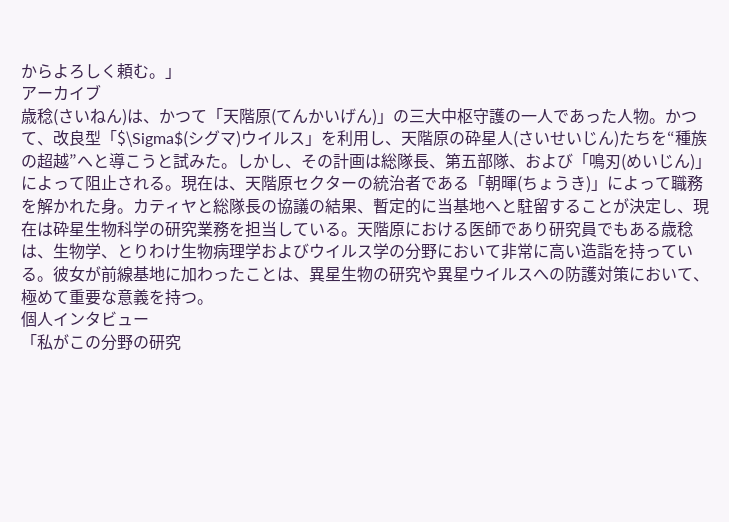からよろしく頼む。」
アーカイブ
歳稔(さいねん)は、かつて「天階原(てんかいげん)」の三大中枢守護の一人であった人物。かつて、改良型「$\Sigma$(シグマ)ウイルス」を利用し、天階原の砕星人(さいせいじん)たちを“種族の超越”へと導こうと試みた。しかし、その計画は総隊長、第五部隊、および「鳴刃(めいじん)」によって阻止される。現在は、天階原セクターの統治者である「朝暉(ちょうき)」によって職務を解かれた身。カティヤと総隊長の協議の結果、暫定的に当基地へと駐留することが決定し、現在は砕星生物科学の研究業務を担当している。天階原における医師であり研究員でもある歳稔は、生物学、とりわけ生物病理学およびウイルス学の分野において非常に高い造詣を持っている。彼女が前線基地に加わったことは、異星生物の研究や異星ウイルスへの防護対策において、極めて重要な意義を持つ。
個人インタビュー
「私がこの分野の研究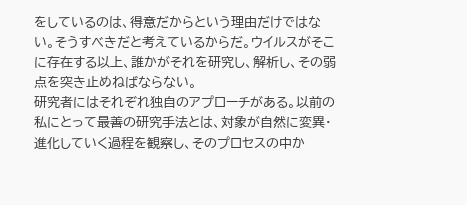をしているのは、得意だからという理由だけではない。そうすべきだと考えているからだ。ウイルスがそこに存在する以上、誰かがそれを研究し、解析し、その弱点を突き止めねばならない。
研究者にはそれぞれ独自のアプローチがある。以前の私にとって最善の研究手法とは、対象が自然に変異・進化していく過程を観察し、そのプロセスの中か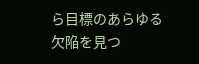ら目標のあらゆる欠陥を見つ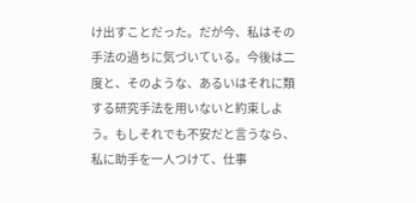け出すことだった。だが今、私はその手法の過ちに気づいている。今後は二度と、そのような、あるいはそれに類する研究手法を用いないと約束しよう。もしそれでも不安だと言うなら、私に助手を一人つけて、仕事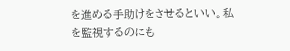を進める手助けをさせるといい。私を監視するのにも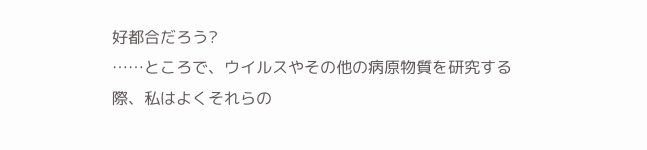好都合だろう?
……ところで、ウイルスやその他の病原物質を研究する際、私はよくそれらの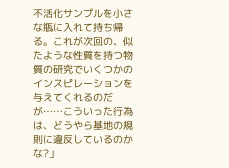不活化サンプルを小さな瓶に入れて持ち帰る。これが次回の、似たような性質を持つ物質の研究でいくつかのインスピレーションを与えてくれるのだが……こういった行為は、どうやら基地の規則に違反しているのかな?」